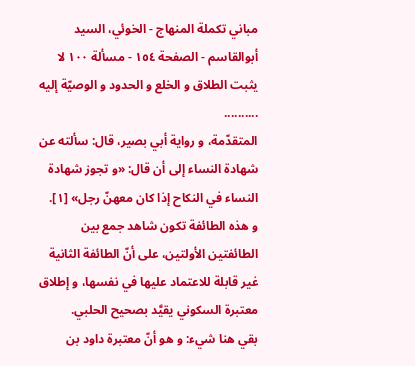مباني تكملة المنهاج - الخوئي، السيد أبوالقاسم - الصفحة ١٥٤ - مسألة ١٠٠ لا يثبت الطلاق و الخلع و الحدود و الوصيّة إليه
..........
المتقدّمة، و رواية أبي بصير، قال: سألته عن شهادة النساء إلى أن قال: «و تجوز شهادة النساء في النكاح إذا كان معهنّ رجل» [١].
و هذه الطائفة تكون شاهد جمع بين الطائفتين الأولتين، على أنّ الطائفة الثانية غير قابلة للاعتماد عليها في نفسها، و إطلاق معتبرة السكوني يقيَّد بصحيح الحلبي.
بقي هنا شيء: و هو أنّ معتبرة داود بن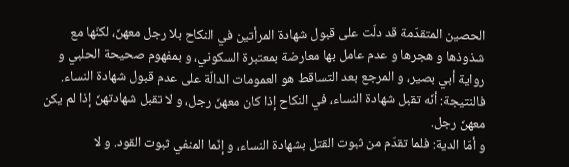الحصين المتقدّمة قد دلّت على قبول شهادة المرأتين في النكاح بلا رجل معهنّ، لكنّها مع شذوذها و هجرها و عدم عامل بها معارضة بمعتبرة السكوني، و بمفهوم صحيحة الحلبي و رواية أبي بصير، و المرجع بعد التساقط هو العمومات الدالّة على عدم قبول شهادة النساء.
فالنتيجة: أنّه تقبل شهادة النساء، في النكاح إذا كان معهنّ رجل، و لا تقبل شهادتهنّ إذا لم يكن معهنّ رجل.
و أمّا الدية: فلما تقدّم من ثبوت القتل بشهادة النساء، و إنّما المنفي ثبوت القود. و لا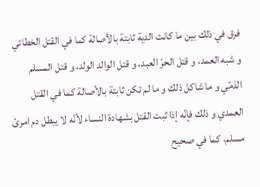فرق في ذلك بين ما كانت الدية ثابتة بالأصالة كما في القتل الخطائي و شبه العمد، و قتل الحرّ العبد، و قتل الوالد الولد، و قتل المسلم الذمّي و ما شاكل ذلك و ما لم تكن ثابتة بالأصالة كما في القتل العمدي و ذلك فإنّه إذا ثبت القتل بشهادة النساء لأنّه لا يبطل دم امرئ مسلم، كما في صحيح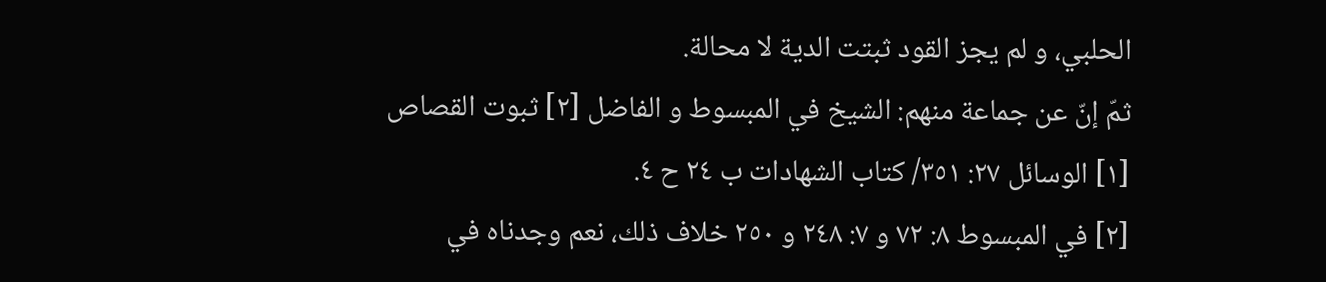الحلبي، و لم يجز القود ثبتت الدية لا محالة.
ثمّ إنّ عن جماعة منهم: الشيخ في المبسوط و الفاضل [٢] ثبوت القصاص
[١] الوسائل ٢٧: ٣٥١/ كتاب الشهادات ب ٢٤ ح ٤.
[٢] في المبسوط ٨: ٧٢ و ٧: ٢٤٨ و ٢٥٠ خلاف ذلك، نعم وجدناه في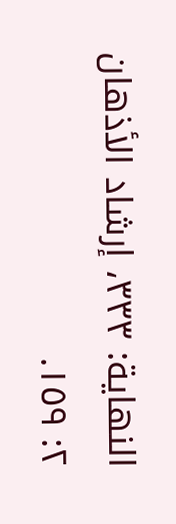النهاية: ٣٣٣، إرشاد الأذهان ٢: ١٥٩.